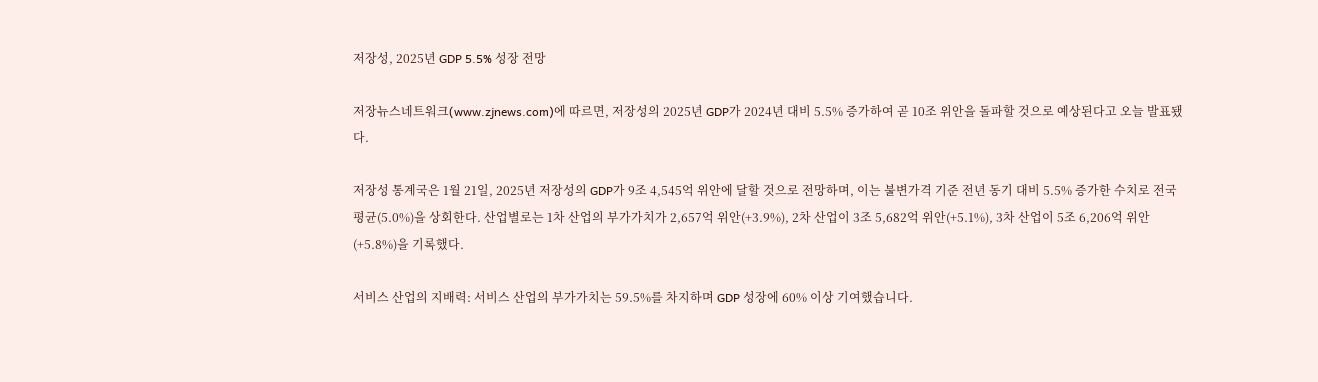저장성, 2025년 GDP 5.5% 성장 전망

저장뉴스네트워크(www.zjnews.com)에 따르면, 저장성의 2025년 GDP가 2024년 대비 5.5% 증가하여 곧 10조 위안을 돌파할 것으로 예상된다고 오늘 발표됐다.

저장성 통계국은 1월 21일, 2025년 저장성의 GDP가 9조 4,545억 위안에 달할 것으로 전망하며, 이는 불변가격 기준 전년 동기 대비 5.5% 증가한 수치로 전국 평균(5.0%)을 상회한다. 산업별로는 1차 산업의 부가가치가 2,657억 위안(+3.9%), 2차 산업이 3조 5,682억 위안(+5.1%), 3차 산업이 5조 6,206억 위안(+5.8%)을 기록했다.

서비스 산업의 지배력: 서비스 산업의 부가가치는 59.5%를 차지하며 GDP 성장에 60% 이상 기여했습니다.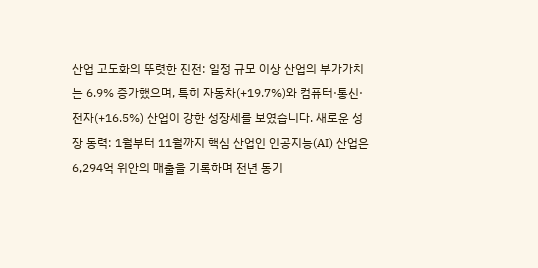산업 고도화의 뚜렷한 진전: 일정 규모 이상 산업의 부가가치는 6.9% 증가했으며, 특히 자동차(+19.7%)와 컴퓨터·통신·전자(+16.5%) 산업이 강한 성장세를 보였습니다. 새로운 성장 동력: 1월부터 11월까지 핵심 산업인 인공지능(AI) 산업은 6,294억 위안의 매출을 기록하며 전년 동기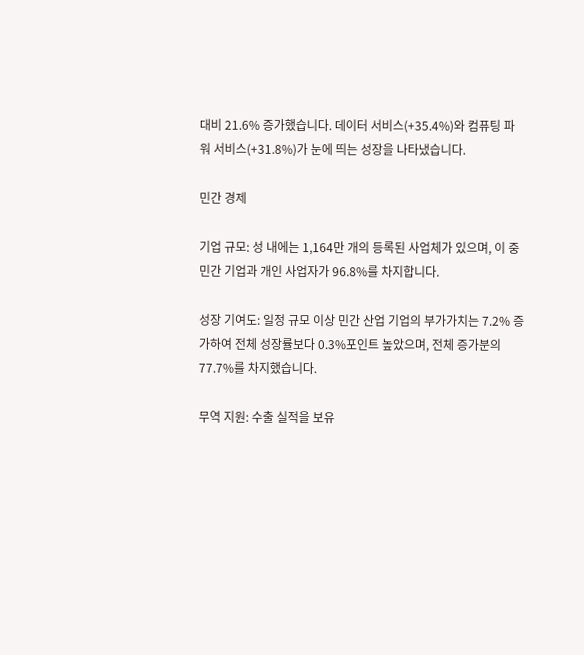대비 21.6% 증가했습니다. 데이터 서비스(+35.4%)와 컴퓨팅 파워 서비스(+31.8%)가 눈에 띄는 성장을 나타냈습니다.

민간 경제

기업 규모: 성 내에는 1,164만 개의 등록된 사업체가 있으며, 이 중 민간 기업과 개인 사업자가 96.8%를 차지합니다.

성장 기여도: 일정 규모 이상 민간 산업 기업의 부가가치는 7.2% 증가하여 전체 성장률보다 0.3%포인트 높았으며, 전체 증가분의 77.7%를 차지했습니다.

무역 지원: 수출 실적을 보유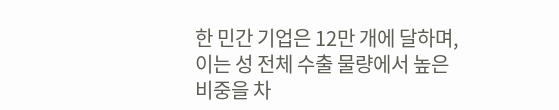한 민간 기업은 12만 개에 달하며, 이는 성 전체 수출 물량에서 높은 비중을 차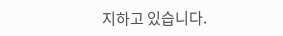지하고 있습니다.